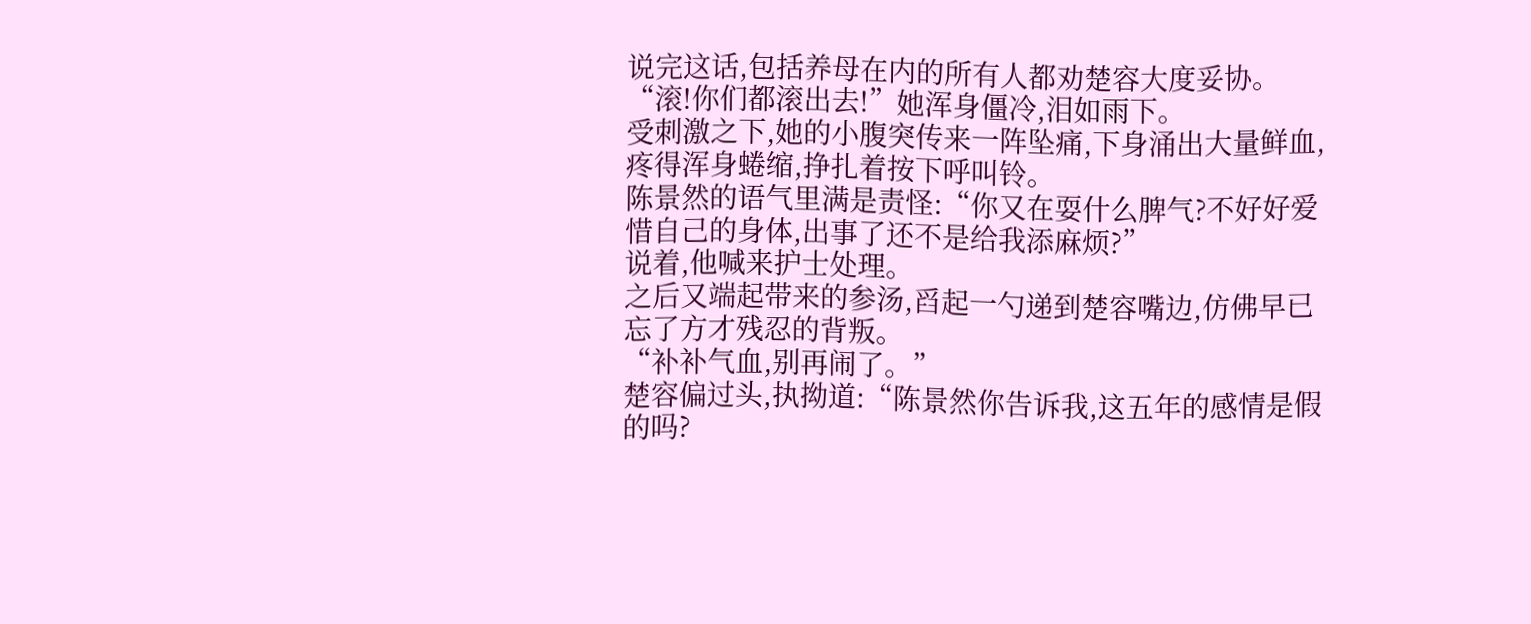说完这话,包括养母在内的所有人都劝楚容大度妥协。
“滚!你们都滚出去!”她浑身僵冷,泪如雨下。
受刺激之下,她的小腹突传来一阵坠痛,下身涌出大量鲜血,疼得浑身蜷缩,挣扎着按下呼叫铃。
陈景然的语气里满是责怪:“你又在耍什么脾气?不好好爱惜自己的身体,出事了还不是给我添麻烦?”
说着,他喊来护士处理。
之后又端起带来的参汤,舀起一勺递到楚容嘴边,仿佛早已忘了方才残忍的背叛。
“补补气血,别再闹了。”
楚容偏过头,执拗道:“陈景然你告诉我,这五年的感情是假的吗?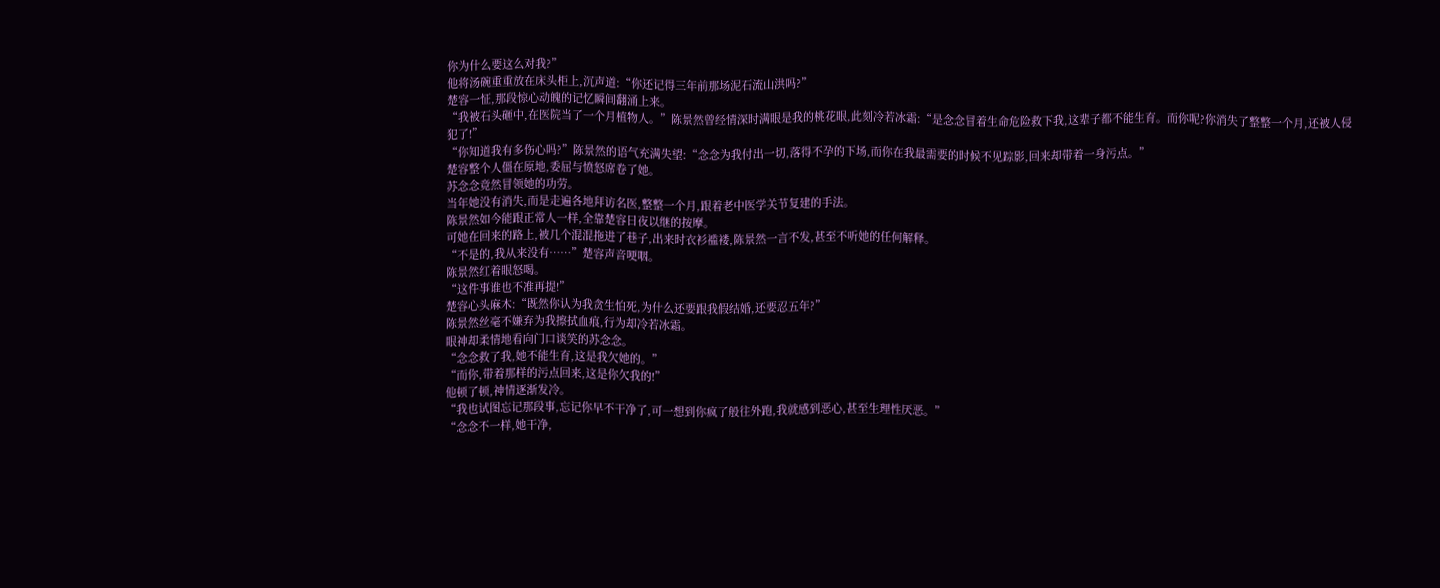你为什么要这么对我?”
他将汤碗重重放在床头柜上,沉声道:“你还记得三年前那场泥石流山洪吗?”
楚容一怔,那段惊心动魄的记忆瞬间翻涌上来。
“我被石头砸中,在医院当了一个月植物人。”陈景然曾经情深时满眼是我的桃花眼,此刻冷若冰霜:“是念念冒着生命危险救下我,这辈子都不能生育。而你呢?你消失了整整一个月,还被人侵犯了!”
“你知道我有多伤心吗?”陈景然的语气充满失望:“念念为我付出一切,落得不孕的下场,而你在我最需要的时候不见踪影,回来却带着一身污点。”
楚容整个人僵在原地,委屈与愤怒席卷了她。
苏念念竟然冒领她的功劳。
当年她没有消失,而是走遍各地拜访名医,整整一个月,跟着老中医学关节复建的手法。
陈景然如今能跟正常人一样,全靠楚容日夜以继的按摩。
可她在回来的路上,被几个混混拖进了巷子,出来时衣衫褴褛,陈景然一言不发,甚至不听她的任何解释。
“不是的,我从来没有……”楚容声音哽咽。
陈景然红着眼怒喝。
“这件事谁也不准再提!”
楚容心头麻木:“既然你认为我贪生怕死,为什么还要跟我假结婚,还要忍五年?”
陈景然丝毫不嫌弃为我擦拭血痕,行为却冷若冰霜。
眼神却柔情地看向门口谈笑的苏念念。
“念念救了我,她不能生育,这是我欠她的。”
“而你,带着那样的污点回来,这是你欠我的!”
他顿了顿,神情逐渐发冷。
“我也试图忘记那段事,忘记你早不干净了,可一想到你疯了般往外跑,我就感到恶心,甚至生理性厌恶。”
“念念不一样,她干净,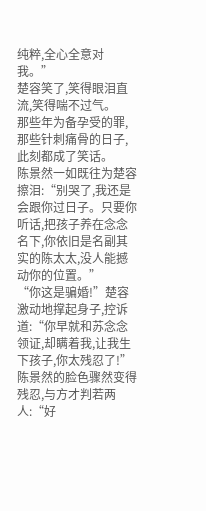纯粹,全心全意对我。”
楚容笑了,笑得眼泪直流,笑得喘不过气。
那些年为备孕受的罪,那些针刺痛骨的日子,此刻都成了笑话。
陈景然一如既往为楚容擦泪:“别哭了,我还是会跟你过日子。只要你听话,把孩子养在念念名下,你依旧是名副其实的陈太太,没人能撼动你的位置。”
“你这是骗婚!”楚容激动地撑起身子,控诉道:“你早就和苏念念领证,却瞒着我,让我生下孩子,你太残忍了!”
陈景然的脸色骤然变得残忍,与方才判若两人:“好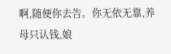啊,随便你去告。你无依无靠,养母只认钱,娘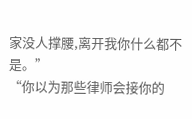家没人撑腰,离开我你什么都不是。”
“你以为那些律师会接你的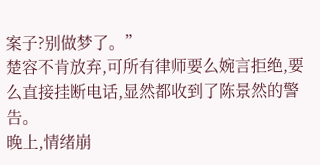案子?别做梦了。”
楚容不肯放弃,可所有律师要么婉言拒绝,要么直接挂断电话,显然都收到了陈景然的警告。
晚上,情绪崩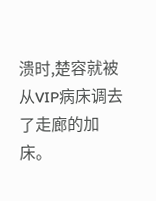溃时,楚容就被从VIP病床调去了走廊的加床。